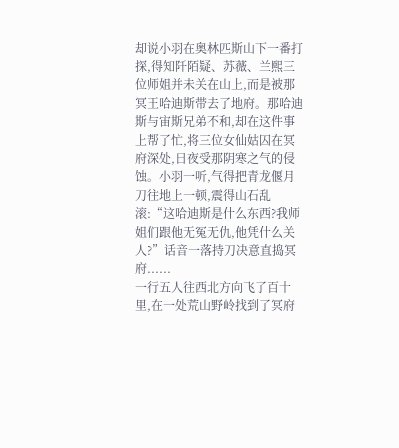却说小羽在奥林匹斯山下一番打探,得知阡陌疑、苏薇、兰熙三位师姐并未关在山上,而是被那冥王哈迪斯带去了地府。那哈迪斯与宙斯兄弟不和,却在这件事上帮了忙,将三位女仙姑囚在冥府深处,日夜受那阴寒之气的侵蚀。小羽一听,气得把青龙偃月刀往地上一顿,震得山石乱滚:“这哈迪斯是什么东西?我师姐们跟他无冤无仇,他凭什么关人?”话音一落持刀决意直捣冥府......
一行五人往西北方向飞了百十里,在一处荒山野岭找到了冥府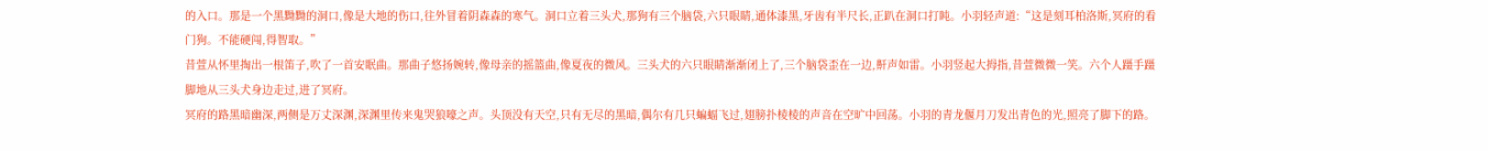的入口。那是一个黑黝黝的洞口,像是大地的伤口,往外冒着阴森森的寒气。洞口立着三头犬,那狗有三个脑袋,六只眼睛,通体漆黑,牙齿有半尺长,正趴在洞口打盹。小羽轻声道:“这是刻耳柏洛斯,冥府的看门狗。不能硬闯,得智取。”
昔萱从怀里掏出一根笛子,吹了一首安眠曲。那曲子悠扬婉转,像母亲的摇篮曲,像夏夜的微风。三头犬的六只眼睛渐渐闭上了,三个脑袋歪在一边,鼾声如雷。小羽竖起大拇指,昔萱微微一笑。六个人蹑手蹑脚地从三头犬身边走过,进了冥府。
冥府的路黑暗幽深,两侧是万丈深渊,深渊里传来鬼哭狼嚎之声。头顶没有天空,只有无尽的黑暗,偶尔有几只蝙蝠飞过,翅膀扑棱棱的声音在空旷中回荡。小羽的青龙偃月刀发出青色的光,照亮了脚下的路。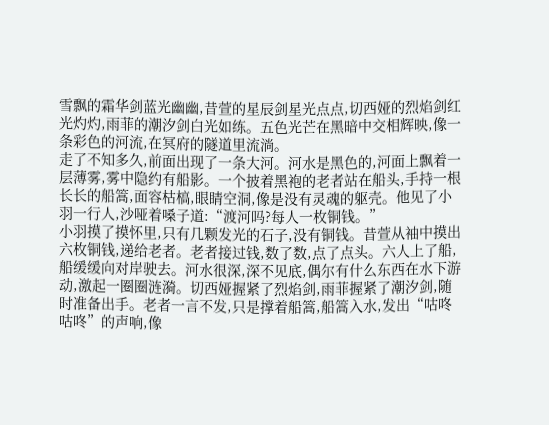雪飘的霜华剑蓝光幽幽,昔萱的星辰剑星光点点,切西娅的烈焰剑红光灼灼,雨菲的潮汐剑白光如练。五色光芒在黑暗中交相辉映,像一条彩色的河流,在冥府的隧道里流淌。
走了不知多久,前面出现了一条大河。河水是黑色的,河面上飘着一层薄雾,雾中隐约有船影。一个披着黑袍的老者站在船头,手持一根长长的船篙,面容枯槁,眼睛空洞,像是没有灵魂的躯壳。他见了小羽一行人,沙哑着嗓子道:“渡河吗?每人一枚铜钱。”
小羽摸了摸怀里,只有几颗发光的石子,没有铜钱。昔萱从袖中摸出六枚铜钱,递给老者。老者接过钱,数了数,点了点头。六人上了船,船缓缓向对岸驶去。河水很深,深不见底,偶尔有什么东西在水下游动,激起一圈圈涟漪。切西娅握紧了烈焰剑,雨菲握紧了潮汐剑,随时准备出手。老者一言不发,只是撑着船篙,船篙入水,发出“咕咚咕咚”的声响,像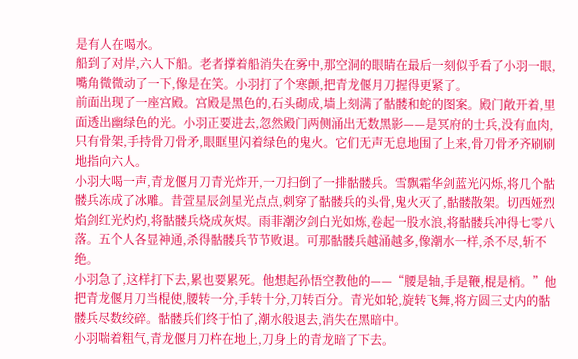是有人在喝水。
船到了对岸,六人下船。老者撑着船消失在雾中,那空洞的眼睛在最后一刻似乎看了小羽一眼,嘴角微微动了一下,像是在笑。小羽打了个寒颤,把青龙偃月刀握得更紧了。
前面出现了一座宫殿。宫殿是黑色的,石头砌成,墙上刻满了骷髅和蛇的图案。殿门敞开着,里面透出幽绿色的光。小羽正要进去,忽然殿门两侧涌出无数黑影——是冥府的士兵,没有血肉,只有骨架,手持骨刀骨矛,眼眶里闪着绿色的鬼火。它们无声无息地围了上来,骨刀骨矛齐刷刷地指向六人。
小羽大喝一声,青龙偃月刀青光炸开,一刀扫倒了一排骷髅兵。雪飘霜华剑蓝光闪烁,将几个骷髅兵冻成了冰雕。昔萱星辰剑星光点点,刺穿了骷髅兵的头骨,鬼火灭了,骷髅散架。切西娅烈焰剑红光灼灼,将骷髅兵烧成灰烬。雨菲潮汐剑白光如炼,卷起一股水浪,将骷髅兵冲得七零八落。五个人各显神通,杀得骷髅兵节节败退。可那骷髅兵越涌越多,像潮水一样,杀不尽,斩不绝。
小羽急了,这样打下去,累也要累死。他想起孙悟空教他的——“腰是轴,手是鞭,棍是梢。”他把青龙偃月刀当棍使,腰转一分,手转十分,刀转百分。青光如轮,旋转飞舞,将方圆三丈内的骷髅兵尽数绞碎。骷髅兵们终于怕了,潮水般退去,消失在黑暗中。
小羽喘着粗气,青龙偃月刀杵在地上,刀身上的青龙暗了下去。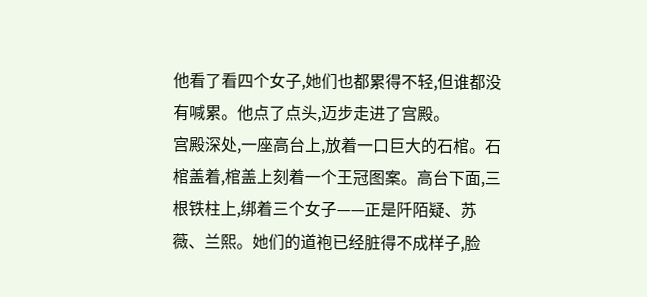他看了看四个女子,她们也都累得不轻,但谁都没有喊累。他点了点头,迈步走进了宫殿。
宫殿深处,一座高台上,放着一口巨大的石棺。石棺盖着,棺盖上刻着一个王冠图案。高台下面,三根铁柱上,绑着三个女子——正是阡陌疑、苏薇、兰熙。她们的道袍已经脏得不成样子,脸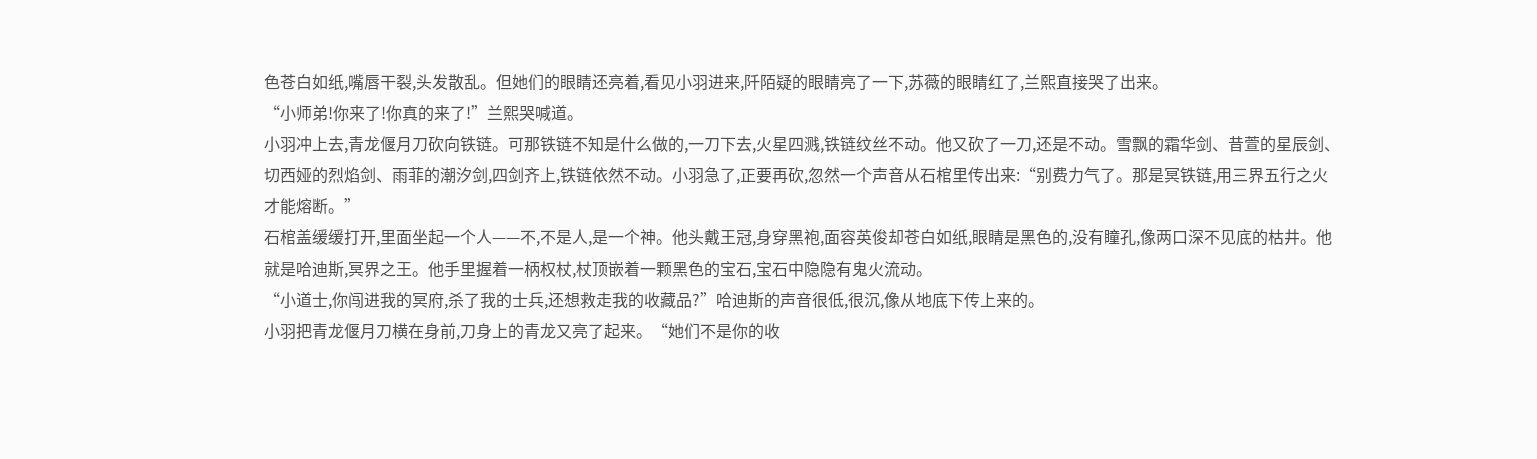色苍白如纸,嘴唇干裂,头发散乱。但她们的眼睛还亮着,看见小羽进来,阡陌疑的眼睛亮了一下,苏薇的眼睛红了,兰熙直接哭了出来。
“小师弟!你来了!你真的来了!”兰熙哭喊道。
小羽冲上去,青龙偃月刀砍向铁链。可那铁链不知是什么做的,一刀下去,火星四溅,铁链纹丝不动。他又砍了一刀,还是不动。雪飘的霜华剑、昔萱的星辰剑、切西娅的烈焰剑、雨菲的潮汐剑,四剑齐上,铁链依然不动。小羽急了,正要再砍,忽然一个声音从石棺里传出来:“别费力气了。那是冥铁链,用三界五行之火才能熔断。”
石棺盖缓缓打开,里面坐起一个人——不,不是人,是一个神。他头戴王冠,身穿黑袍,面容英俊却苍白如纸,眼睛是黑色的,没有瞳孔,像两口深不见底的枯井。他就是哈迪斯,冥界之王。他手里握着一柄权杖,杖顶嵌着一颗黑色的宝石,宝石中隐隐有鬼火流动。
“小道士,你闯进我的冥府,杀了我的士兵,还想救走我的收藏品?”哈迪斯的声音很低,很沉,像从地底下传上来的。
小羽把青龙偃月刀横在身前,刀身上的青龙又亮了起来。“她们不是你的收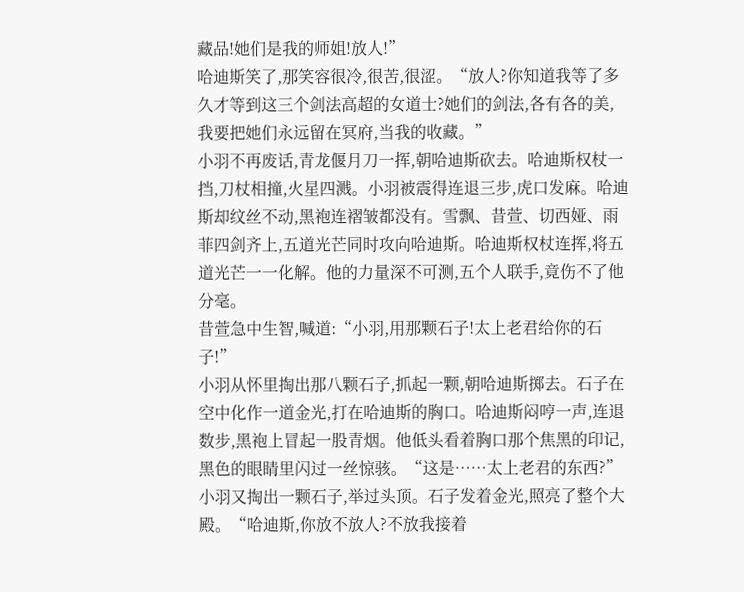藏品!她们是我的师姐!放人!”
哈迪斯笑了,那笑容很冷,很苦,很涩。“放人?你知道我等了多久才等到这三个剑法高超的女道士?她们的剑法,各有各的美,我要把她们永远留在冥府,当我的收藏。”
小羽不再废话,青龙偃月刀一挥,朝哈迪斯砍去。哈迪斯权杖一挡,刀杖相撞,火星四溅。小羽被震得连退三步,虎口发麻。哈迪斯却纹丝不动,黑袍连褶皱都没有。雪飘、昔萱、切西娅、雨菲四剑齐上,五道光芒同时攻向哈迪斯。哈迪斯权杖连挥,将五道光芒一一化解。他的力量深不可测,五个人联手,竟伤不了他分毫。
昔萱急中生智,喊道:“小羽,用那颗石子!太上老君给你的石子!”
小羽从怀里掏出那八颗石子,抓起一颗,朝哈迪斯掷去。石子在空中化作一道金光,打在哈迪斯的胸口。哈迪斯闷哼一声,连退数步,黑袍上冒起一股青烟。他低头看着胸口那个焦黑的印记,黑色的眼睛里闪过一丝惊骇。“这是……太上老君的东西?”
小羽又掏出一颗石子,举过头顶。石子发着金光,照亮了整个大殿。“哈迪斯,你放不放人?不放我接着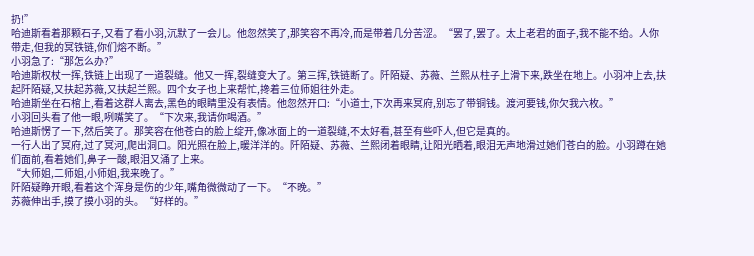扔!”
哈迪斯看着那颗石子,又看了看小羽,沉默了一会儿。他忽然笑了,那笑容不再冷,而是带着几分苦涩。“罢了,罢了。太上老君的面子,我不能不给。人你带走,但我的冥铁链,你们熔不断。”
小羽急了:“那怎么办?”
哈迪斯权杖一挥,铁链上出现了一道裂缝。他又一挥,裂缝变大了。第三挥,铁链断了。阡陌疑、苏薇、兰熙从柱子上滑下来,跌坐在地上。小羽冲上去,扶起阡陌疑,又扶起苏薇,又扶起兰熙。四个女子也上来帮忙,搀着三位师姐往外走。
哈迪斯坐在石棺上,看着这群人离去,黑色的眼睛里没有表情。他忽然开口:“小道士,下次再来冥府,别忘了带铜钱。渡河要钱,你欠我六枚。”
小羽回头看了他一眼,咧嘴笑了。“下次来,我请你喝酒。”
哈迪斯愣了一下,然后笑了。那笑容在他苍白的脸上绽开,像冰面上的一道裂缝,不太好看,甚至有些吓人,但它是真的。
一行人出了冥府,过了冥河,爬出洞口。阳光照在脸上,暖洋洋的。阡陌疑、苏薇、兰熙闭着眼睛,让阳光晒着,眼泪无声地滑过她们苍白的脸。小羽蹲在她们面前,看着她们,鼻子一酸,眼泪又涌了上来。
“大师姐,二师姐,小师姐,我来晚了。”
阡陌疑睁开眼,看着这个浑身是伤的少年,嘴角微微动了一下。“不晚。”
苏薇伸出手,摸了摸小羽的头。“好样的。”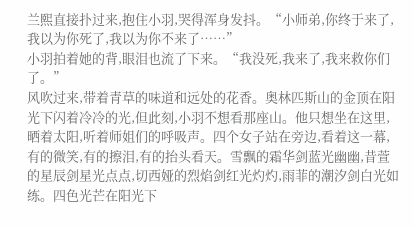兰熙直接扑过来,抱住小羽,哭得浑身发抖。“小师弟,你终于来了,我以为你死了,我以为你不来了……”
小羽拍着她的背,眼泪也流了下来。“我没死,我来了,我来救你们了。”
风吹过来,带着青草的味道和远处的花香。奥林匹斯山的金顶在阳光下闪着冷冷的光,但此刻,小羽不想看那座山。他只想坐在这里,晒着太阳,听着师姐们的呼吸声。四个女子站在旁边,看着这一幕,有的微笑,有的擦泪,有的抬头看天。雪飘的霜华剑蓝光幽幽,昔萱的星辰剑星光点点,切西娅的烈焰剑红光灼灼,雨菲的潮汐剑白光如练。四色光芒在阳光下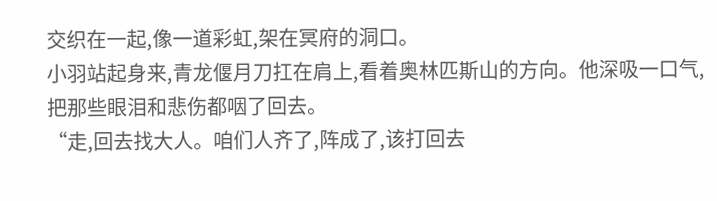交织在一起,像一道彩虹,架在冥府的洞口。
小羽站起身来,青龙偃月刀扛在肩上,看着奥林匹斯山的方向。他深吸一口气,把那些眼泪和悲伤都咽了回去。
“走,回去找大人。咱们人齐了,阵成了,该打回去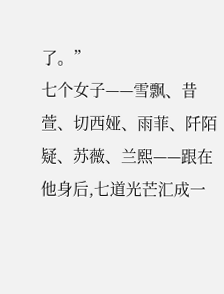了。”
七个女子——雪飘、昔萱、切西娅、雨菲、阡陌疑、苏薇、兰熙——跟在他身后,七道光芒汇成一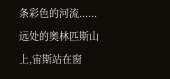条彩色的河流......
远处的奥林匹斯山上,宙斯站在窗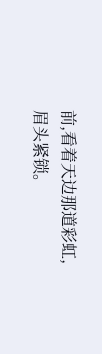前,看着天边那道彩虹,眉头紧锁。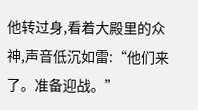他转过身,看着大殿里的众神,声音低沉如雷:“他们来了。准备迎战。”